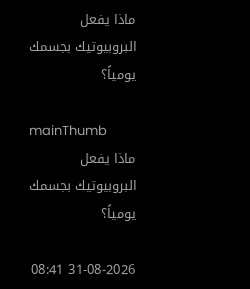ماذا يفعل البروبيوتيك بجسمك يومياً؟

mainThumb
ماذا يفعل البروبيوتيك بجسمك يومياً؟

31-08-2026 08:41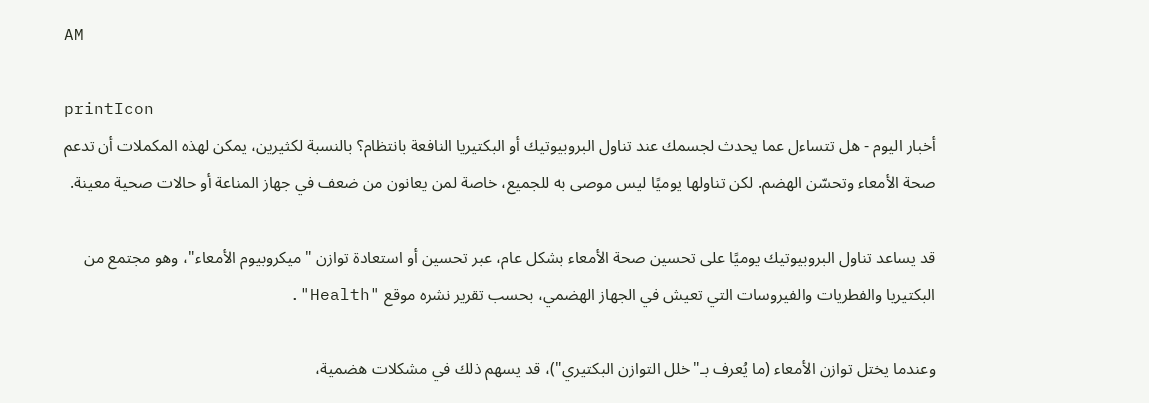AM

printIcon
أخبار اليوم - هل تتساءل عما يحدث لجسمك عند تناول البروبيوتيك أو البكتيريا النافعة بانتظام؟ بالنسبة لكثيرين، يمكن لهذه المكملات أن تدعم صحة الأمعاء وتحسّن الهضم. لكن تناولها يوميًا ليس موصى به للجميع، خاصة لمن يعانون من ضعف في جهاز المناعة أو حالات صحية معينة.

قد يساعد تناول البروبيوتيك يوميًا على تحسين صحة الأمعاء بشكل عام، عبر تحسين أو استعادة توازن "ميكروبيوم الأمعاء"، وهو مجتمع من البكتيريا والفطريات والفيروسات التي تعيش في الجهاز الهضمي، بحسب تقرير نشره موقع "Health".

وعندما يختل توازن الأمعاء (ما يُعرف بـ"خلل التوازن البكتيري")، قد يسهم ذلك في مشكلات هضمية،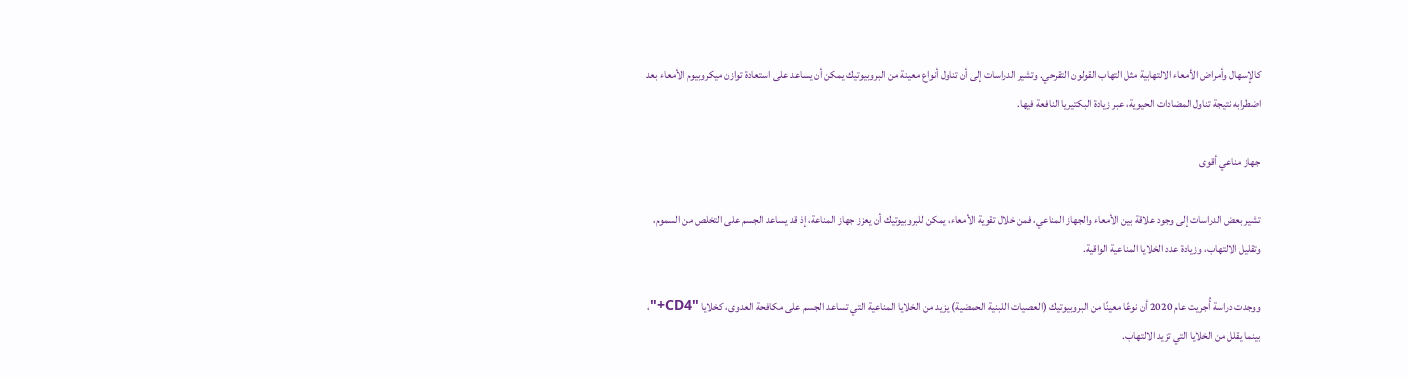كالإسهال وأمراض الأمعاء الالتهابية مثل التهاب القولون التقرحي. وتشير الدراسات إلى أن تناول أنواع معينة من البروبيوتيك يمكن أن يساعد على استعادة توازن ميكروبيوم الأمعاء بعد اضطرابه نتيجة تناول المضادات الحيوية، عبر زيادة البكتيريا النافعة فيها.

جهاز مناعي أقوى

تشير بعض الدراسات إلى وجود علاقة بين الأمعاء والجهاز المناعي، فمن خلال تقوية الأمعاء، يمكن للبروبيوتيك أن يعزز جهاز المناعة، إذ قد يساعد الجسم على التخلص من السموم، وتقليل الالتهاب، وزيادة عدد الخلايا المناعية الواقية.

ووجدت دراسة أُجريت عام 2020 أن نوعًا معينًا من البروبيوتيك (العصيات اللبنية الحمضية) يزيد من الخلايا المناعية التي تساعد الجسم على مكافحة العدوى، كخلايا "CD4+"، بينما يقلل من الخلايا التي تزيد الالتهاب.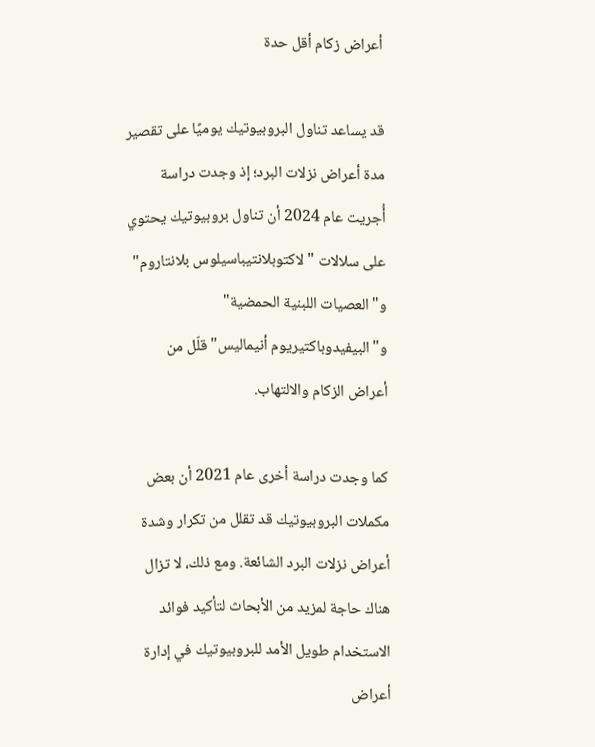أعراض زكام أقل حدة

قد يساعد تناول البروبيوتيك يوميًا على تقصير مدة أعراض نزلات البرد؛ إذ وجدت دراسة أُجريت عام 2024 أن تناول بروبيوتيك يحتوي على سلالات "لاكتوبلانتيباسيلوس بلانتاروم" و"العصيات اللبنية الحمضية" و"البيفيدوباكتيريوم أنيماليس" قلّل من أعراض الزكام والالتهاب.

كما وجدت دراسة أخرى عام 2021 أن بعض مكملات البروبيوتيك قد تقلل من تكرار وشدة أعراض نزلات البرد الشائعة. ومع ذلك، لا تزال هناك حاجة لمزيد من الأبحاث لتأكيد فوائد الاستخدام طويل الأمد للبروبيوتيك في إدارة أعراض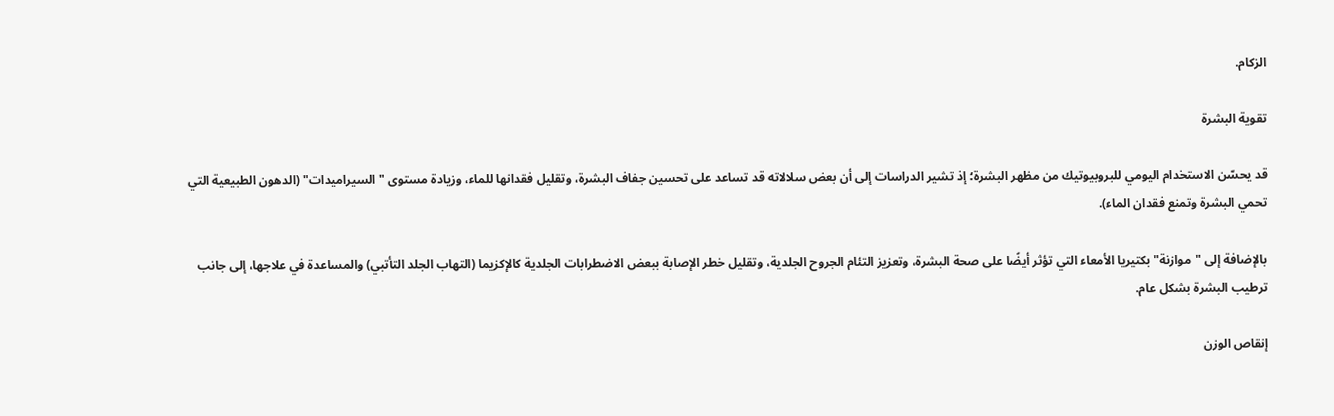الزكام.

تقوية البشرة

قد يحسّن الاستخدام اليومي للبروبيوتيك من مظهر البشرة؛ إذ تشير الدراسات إلى أن بعض سلالاته قد تساعد على تحسين جفاف البشرة، وتقليل فقدانها للماء، وزيادة مستوى "السيراميدات" (الدهون الطبيعية التي تحمي البشرة وتمنع فقدان الماء).

بالإضافة إلى "موازنة" بكتيريا الأمعاء التي تؤثر أيضًا على صحة البشرة، وتعزيز التئام الجروح الجلدية، وتقليل خطر الإصابة ببعض الاضطرابات الجلدية كالإكزيما (التهاب الجلد التأتبي) والمساعدة في علاجها، إلى جانب ترطيب البشرة بشكل عام.

إنقاص الوزن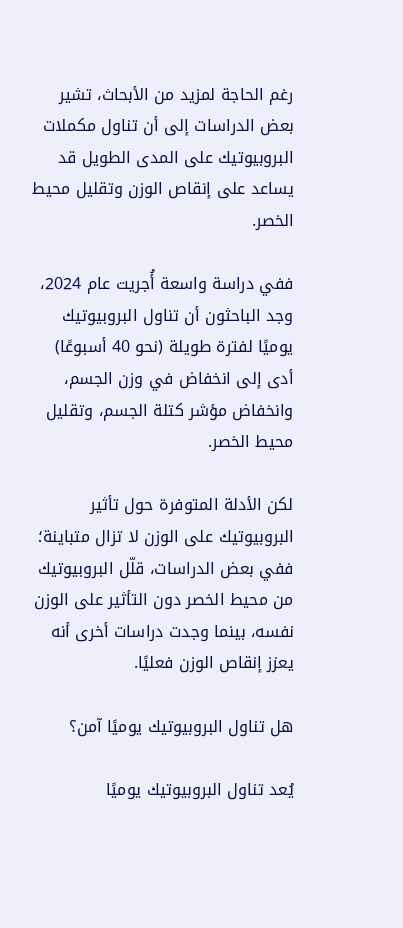رغم الحاجة لمزيد من الأبحاث، تشير بعض الدراسات إلى أن تناول مكملات البروبيوتيك على المدى الطويل قد يساعد على إنقاص الوزن وتقليل محيط الخصر.

ففي دراسة واسعة أُجريت عام 2024، وجد الباحثون أن تناول البروبيوتيك يوميًا لفترة طويلة (نحو 40 أسبوعًا) أدى إلى انخفاض في وزن الجسم، وانخفاض مؤشر كتلة الجسم، وتقليل محيط الخصر.

لكن الأدلة المتوفرة حول تأثير البروبيوتيك على الوزن لا تزال متباينة؛ ففي بعض الدراسات، قلّل البروبيوتيك من محيط الخصر دون التأثير على الوزن نفسه، بينما وجدت دراسات أخرى أنه يعزز إنقاص الوزن فعليًا.

هل تناول البروبيوتيك يوميًا آمن؟

يُعد تناول البروبيوتيك يوميًا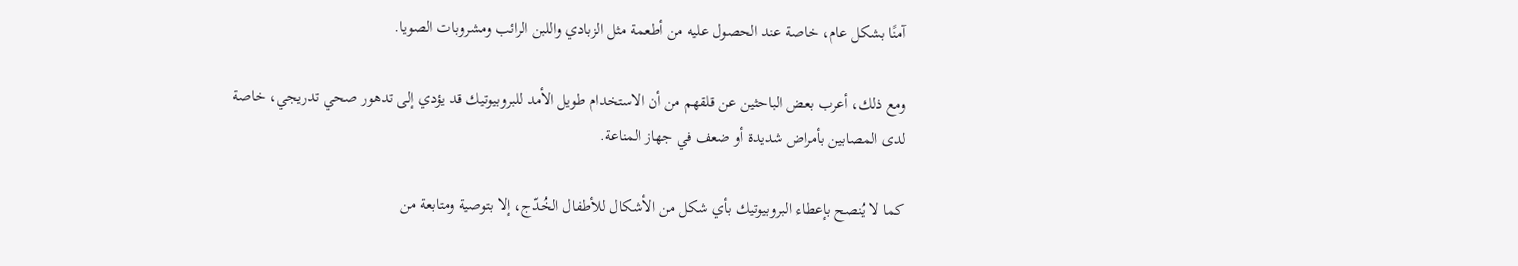آمنًا بشكل عام، خاصة عند الحصول عليه من أطعمة مثل الزبادي واللبن الرائب ومشروبات الصويا.

ومع ذلك، أعرب بعض الباحثين عن قلقهم من أن الاستخدام طويل الأمد للبروبيوتيك قد يؤدي إلى تدهور صحي تدريجي، خاصة لدى المصابين بأمراض شديدة أو ضعف في جهاز المناعة.

كما لا يُنصح بإعطاء البروبيوتيك بأي شكل من الأشكال للأطفال الخُدّج، إلا بتوصية ومتابعة من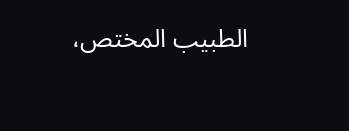الطبيب المختص،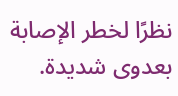نظرًا لخطر الإصابة بعدوى شديدة.